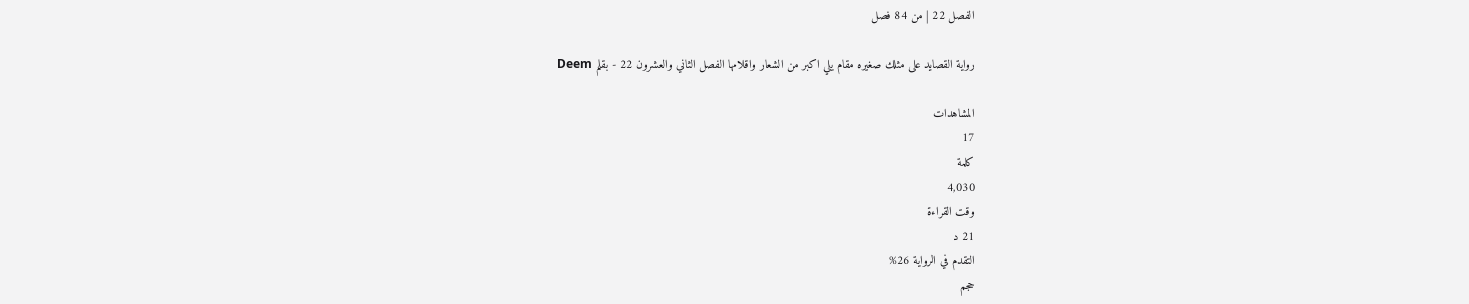الفصل 22 | من 84 فصل

رواية القصايد على مثلك صغيره مقام يلي اكبر من الشعار واقلامها الفصل الثاني والعشرون 22 - بقلم Deem

المشاهدات
17
كلمة
4,030
وقت القراءة
21 د
التقدم في الرواية 26%
حجم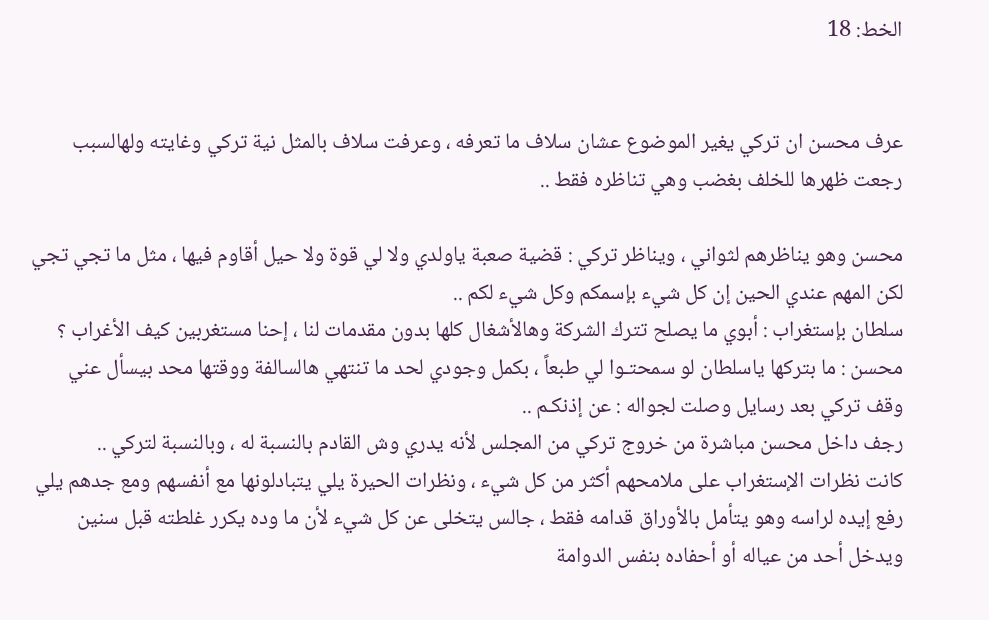الخط: 18


عرف محسن ان تركي يغير الموضوع عشان سلاف ما تعرفه ، وعرفت سلاف بالمثل نية تركي وغايته ولهالسبب رجعت ظهرها للخلف بغضب وهي تناظره فقط ..

محسن وهو يناظرهم لثواني ، ويناظر تركي : قضية صعبة ياولدي ولا لي قوة ولا حيل أقاوم فيها ، مثل ما تجي تجي لكن المهم عندي الحين إن كل شيء بإسمكم وكل شيء لكم ..
سلطان بإستغراب : أبوي ما يصلح تترك الشركة وهالأشغال كلها بدون مقدمات لنا ، إحنا مستغربين كيف الأغراب ؟
محسن : ما بتركها ياسلطان لو سمحتـوا لي طبعاً ، بكمل وجودي لحد ما تنتهي هالسالفة ووقتها محد بيسأل عني
وقف تركي بعد رسايل وصلت لجواله : عن إذنكـم ..
رجف داخل محسن مباشرة من خروج تركي من المجلس لأنه يدري وش القادم بالنسبة له ، وبالنسبة لتركي ..
كانت نظرات الإستغراب على ملامحهم أكثر من كل شيء ، ونظرات الحيرة يلي يتبادلونها مع أنفسهم ومع جدهم يلي رفع إيده لراسه وهو يتأمل بالأوراق قدامه فقط ، جالس يتخلى عن كل شيء لأن ما وده يكرر غلطته قبل سنين ويدخل أحد من عياله أو أحفاده بنفس الدوامة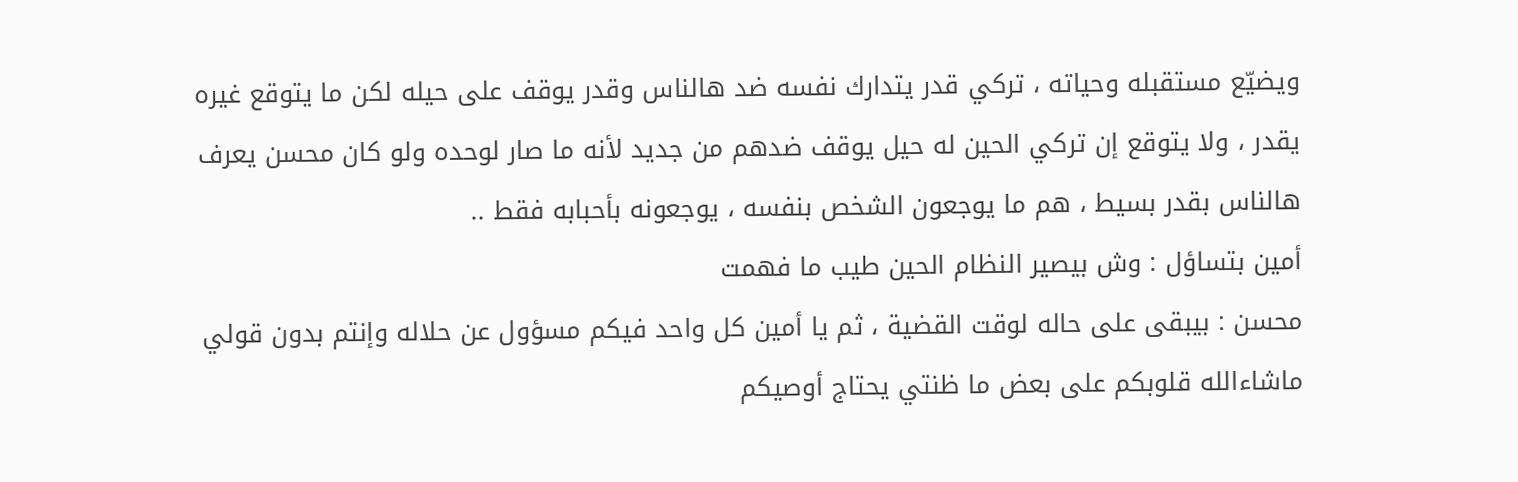ويضيّع مستقبله وحياته ، تركي قدر يتدارك نفسه ضد هالناس وقدر يوقف على حيله لكن ما يتوقع غيره يقدر ، ولا يتوقع إن تركي الحين له حيل يوقف ضدهم من جديد لأنه ما صار لوحده ولو كان محسن يعرف هالناس بقدر بسيط ، هم ما يوجعون الشخص بنفسه ، يوجعونه بأحبابه فقط ..
أمين بتساؤل : وش بيصير النظام الحين طيب ما فهمت
محسن : بيبقى على حاله لوقت القضية ، ثم يا أمين كل واحد فيكم مسؤول عن حلاله وإنتم بدون قولي ماشاءالله قلوبكم على بعض ما ظنتي يحتاج أوصيكم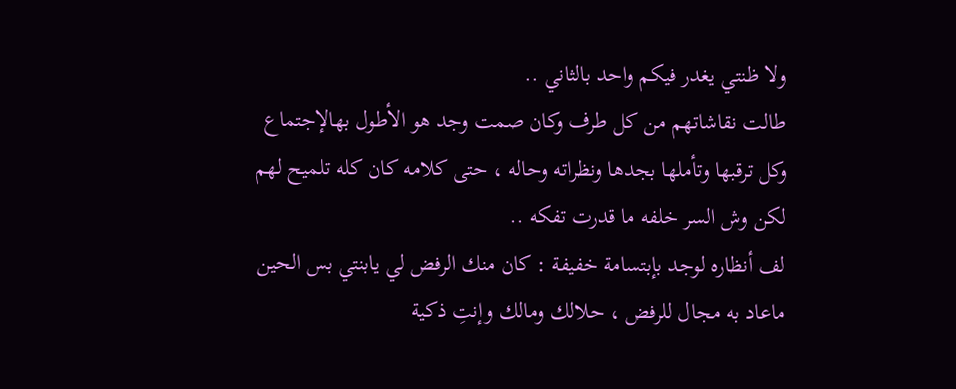ولا ظنتي يغدر فيكم واحد بالثاني ..
طالت نقاشاتهم من كل طرف وكان صمت وجد هو الأطول بهالإجتماع وكل ترقبها وتأملها بجدها ونظراته وحاله ، حتى كلامه كان كله تلميح لهم لكن وش السر خلفه ما قدرت تفكه ..
لف أنظاره لوجد بإبتسامة خفيفة : كان منك الرفض لي يابنتي بس الحين ماعاد به مجال للرفض ، حلالك ومالك وإنتِ ذكية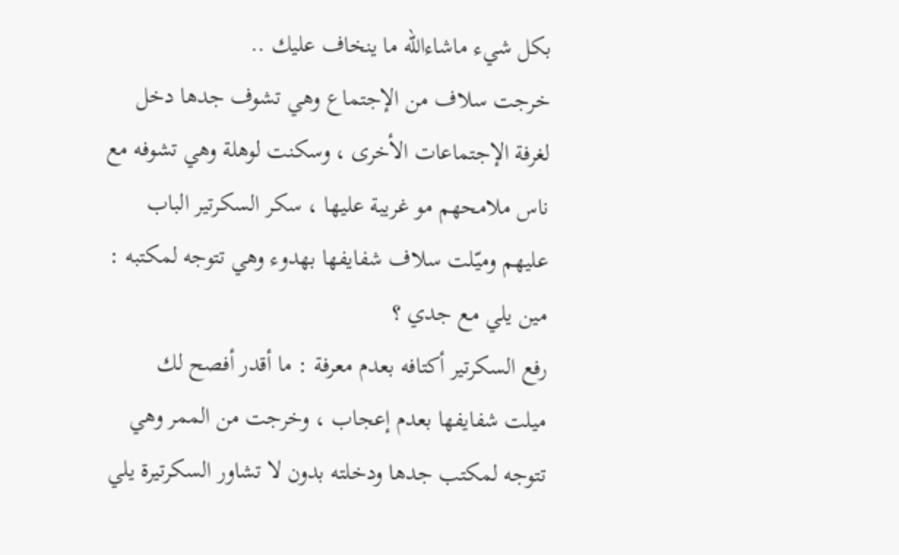بكل شيء ماشاءالله ما ينخاف عليك ..
خرجت سلاف من الإجتماع وهي تشوف جدها دخل لغرفة الإجتماعات الأخرى ، وسكنت لوهلة وهي تشوفه مع ناس ملامحهم مو غريبة عليها ، سكر السكرتير الباب عليهم وميّلت سلاف شفايفها بهدوء وهي تتوجه لمكتبه : مين يلي مع جدي ؟
رفع السكرتير أكتافه بعدم معرفة : ما أقدر أفصح لك
ميلت شفايفها بعدم إعجاب ، وخرجت من الممر وهي تتوجه لمكتب جدها ودخلته بدون لا تشاور السكرتيرة يلي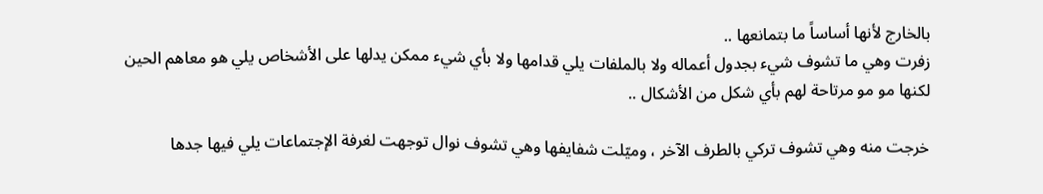بالخارج لأنها أساساً ما بتمانعها ..
زفرت وهي ما تشوف شيء بجدول أعماله ولا بالملفات يلي قدامها ولا بأي شيء ممكن يدلها على الأشخاص يلي هو معاهم الحين لكنها مو مو مرتاحة لهم بأي شكل من الأشكال ..

خرجت منه وهي تشوف تركي بالطرف الآخر ، وميّلت شفايفها وهي تشوف نوال توجهت لغرفة الإجتماعات يلي فيها جدها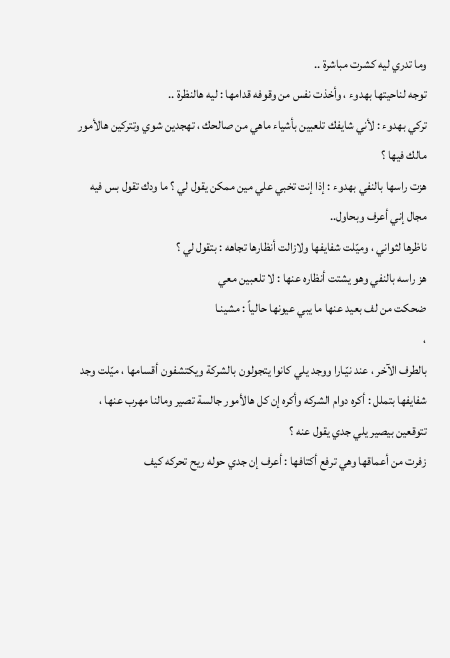وما تدري ليه كشرت مباشرة ..
توجه لناحيتها بهدوء ، وأخذت نفس من وقوفه قدامها : ليه هالنظرة ..
تركي بهدوء : لأني شايفك تلعبين بأشياء ماهي من صالحك ، تهجدين شوي وتتركين هالأمور مالك فيها ؟
هزت راسها بالنفي بهدوء : إذا إنت تخبي علي مين ممكن يقول لي ؟ ما ودك تقول بس فيه مجال إني أعرف وبحاول..
ناظرها لثواني ، وميّلت شفايفها ولازالت أنظارها تجاهه : بتقول لي ؟
هز راسه بالنفي وهو يشتت أنظاره عنها : لا تلعبين معي
ضحكت من لف بعيد عنها ما يبي عيونها حالياً : مشينـا
،
بالطرف الآخر ، عند نيّـارا ووجد يلي كانوا يتجولون بالشركة ويكتشفون أقسامها ، ميّلت وجد شفايفها بتملل : أكره دوام الشركه وأكره إن كل هالأمور جالسة تصير ومالنا مهرب عنها ، تتوقعين بيصير يلي جدي يقول عنه ؟
زفرت من أعماقها وهي ترفع أكتافها : أعرف إن جدي حوله ريح تحركه كيف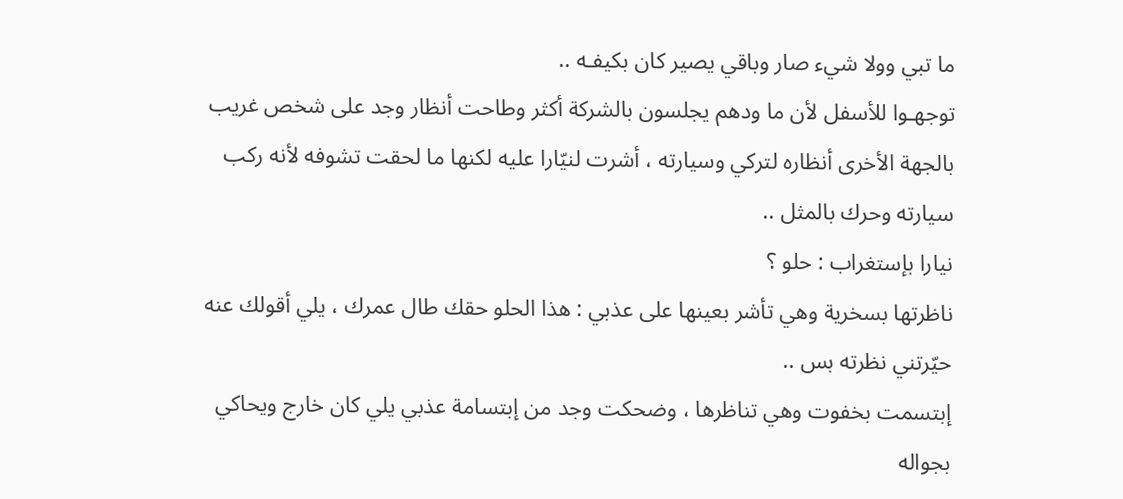ما تبي وولا شيء صار وباقي يصير كان بكيفـه ..
توجهـوا للأسفل لأن ما ودهم يجلسون بالشركة أكثر وطاحت أنظار وجد على شخص غريب بالجهة الأخرى أنظاره لتركي وسيارته ، أشرت لنيّارا عليه لكنها ما لحقت تشوفه لأنه ركب سيارته وحرك بالمثل ..
نيارا بإستغراب : حلو ؟
ناظرتها بسخرية وهي تأشر بعينها على عذبي : هذا الحلو حقك طال عمرك ، يلي أقولك عنه حيّرتني نظرته بس ..
إبتسمت بخفوت وهي تناظرها ، وضحكت وجد من إبتسامة عذبي يلي كان خارج ويحاكي بجواله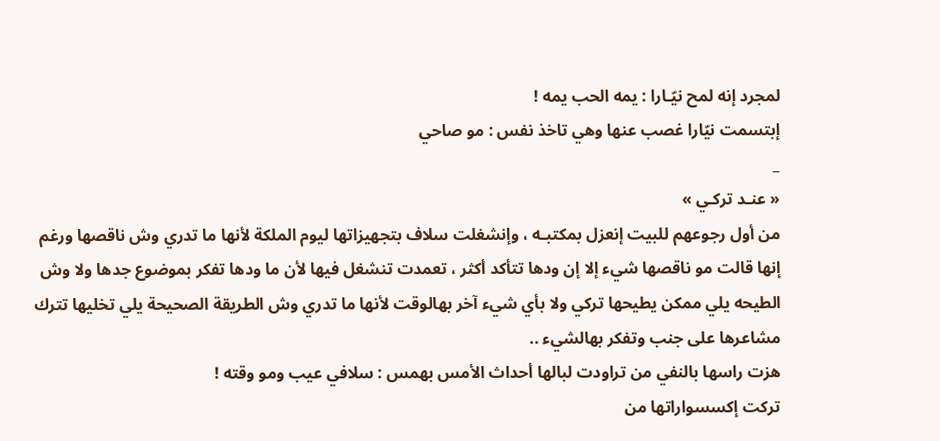لمجرد إنه لمح نيّـارا : يمه الحب يمه !
إبتسمت نيّارا غصب عنها وهي تاخذ نفس : مو صاحي
_
« عنـد تركـي »
من أول رجوعهم للبيت إنعزل بمكتبـه ، وإنشغلت سلاف بتجهيزاتها ليوم الملكة لأنها ما تدري وش ناقصها ورغم إنها قالت مو ناقصها شيء إلا إن ودها تتأكد أكثر ، تعمدت تنشغل فيها لأن ما ودها تفكر بموضوع جدها ولا وش الطيحه يلي ممكن يطيحها تركي ولا بأي شيء آخر بهالوقت لأنها ما تدري وش الطريقة الصحيحة يلي تخليها تترك مشاعرها على جنب وتفكر بهالشيء ..
هزت راسها بالنفي من تراودت لبالها أحداث الأمس بهمس : سلافي عيب ومو وقته !
تركت إكسسواراتها من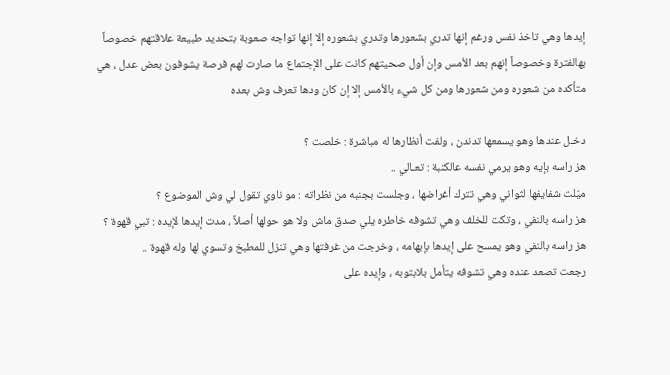إيدها وهي تاخذ نفس ورغم إنها تدري بشعورها وتدري بشعوره إلا إنها تواجه صعوبة بتحديد طبيعة علاقتهم خصوصاً بهالفترة وخصوصاً إنهم بعد الأمس وإن أول صحيتهم كانت على الإجتماع ما صارت لهم فرصة يشوفون بعض عدل ، هي متأكده من شعوره ومن شعورها ومن كل شيء بالأمس إلا إن كان ودها تعرف وش بعده

دخـل عندها وهو يسمعها تدندن ، ولفت أنظارها له مباشرة : خلصت ؟
هز راسه بإيه وهو يرمي نفسه عالكنبة : تعـالي ..
ميّلت شفايفها لثواني وهي تترك أغراضها ، وجلست بجنبه من نظراته : مو ناوي تقول لي وش الموضوع ؟
هز راسه بالنفي ، وتكت للخلف وهي تشوفه خاطره يلي صدق ماش ولا هو حولها أصلاً ، مدت إيدها لإيده : تبي قهوة ؟
هز راسه بالنفي وهو يمسح على إيدها بإبهامه ، وخرجت من غرفتها وهي تنزل للمطبخ وتسوي لها وله قهوة ..
رجعت تصعد عنده وهي تشوفه يتأمل بلابتوبه ، وإيده على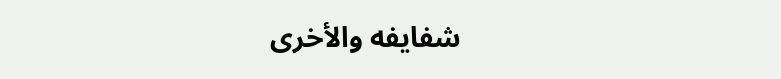شفايفه والأخرى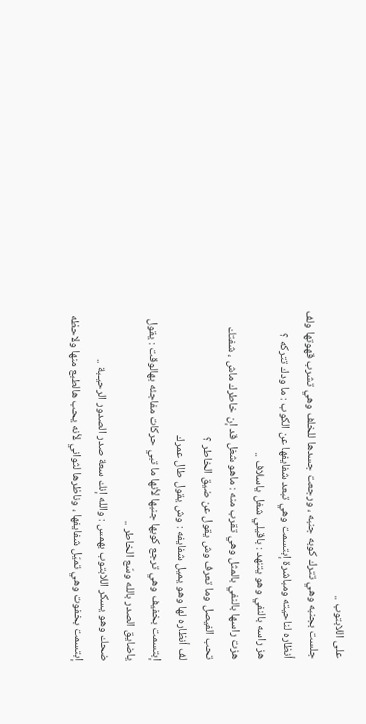على اللابتوب ..
جلست بجنبه وهي تترك كوبه جنبه ، ورجعت جسدها للخلف وهي تشرب قهوتها ولف أنظاره لناحيته ومباشرة إبتسمت وهي تبعد شفايفها عن الكوب : ما ودك تتركه ؟
هز راسه بالنفي وهو يتنهد : باقيلي شغل ياسلاف ..
هزت راسها بالنفي بالمثل وهي تقرب منه : ماهو شغل قد إن خاطرك ماش ، شفتك تحب الفيصل وما تعرف وش يقول عن ضيق الخاطر ؟
لف أنظاره لها وهو يميل شفايفه : وش يقول طال عمرك
إبتسمت بخفيف وهي ترجع كوبها جنبها لأنها ما تبي حركات مفاجئه بهالوقت : يقول ياضايق الصدر بالله وسّع الخاطر ..
ضحك وهو يسكر اللابتوب بهمس : والله إنك سعة صدر الصدور الرحيـبة ..
إبتسمت بخفوت وهي تميّل شفايفها ، وناظرها لثواني لأنه يحب هالطبع منها ولاحظه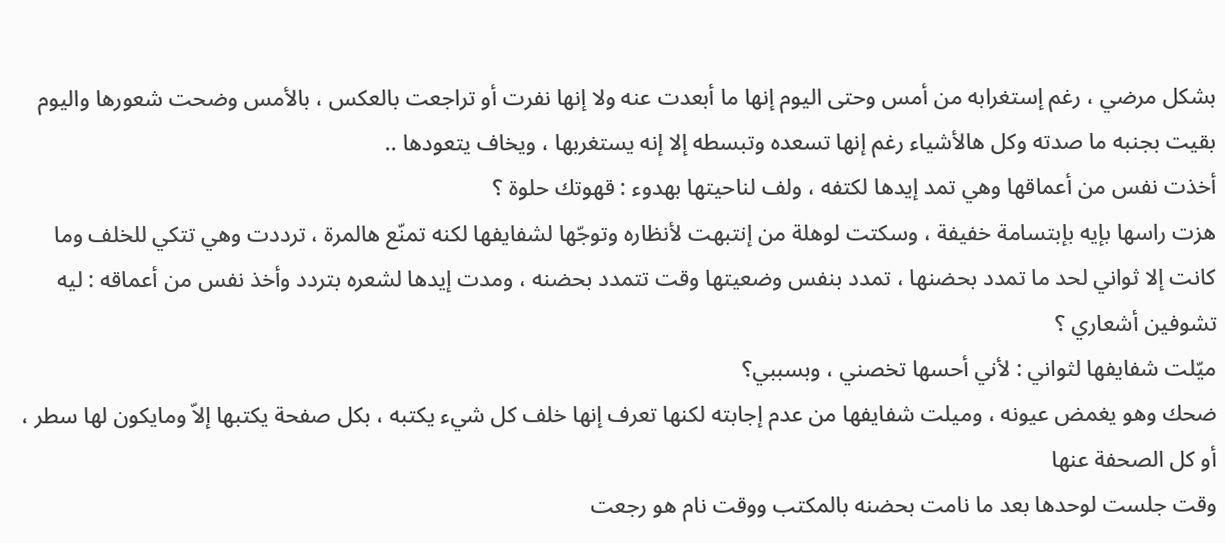بشكل مرضي ، رغم إستغرابه من أمس وحتى اليوم إنها ما أبعدت عنه ولا إنها نفرت أو تراجعت بالعكس ، بالأمس وضحت شعورها واليوم بقيت بجنبه ما صدته وكل هالأشياء رغم إنها تسعده وتبسطه إلا إنه يستغربها ، ويخاف يتعودها ..
أخذت نفس من أعماقها وهي تمد إيدها لكتفه ، ولف لناحيتها بهدوء : قهوتك حلوة ؟
هزت راسها بإيه بإبتسامة خفيفة ، وسكتت لوهلة من إنتبهت لأنظاره وتوجّها لشفايفها لكنه تمنّع هالمرة ، ترددت وهي تتكي للخلف وما كانت إلا ثواني لحد ما تمدد بحضنها ، تمدد بنفس وضعيتها وقت تتمدد بحضنه ، ومدت إيدها لشعره بتردد وأخذ نفس من أعماقه : ليه تشوفين أشعاري ؟
ميّلت شفايفها لثواني : لأني أحسها تخصني ، وبسببي؟
ضحك وهو يغمض عيونه ، وميلت شفايفها من عدم إجابته لكنها تعرف إنها خلف كل شيء يكتبه ، بكل صفحة يكتبها إلاّ ومايكون لها سطر ، أو كل الصحفة عنها
وقت جلست لوحدها بعد ما نامت بحضنه بالمكتب ووقت نام هو رجعت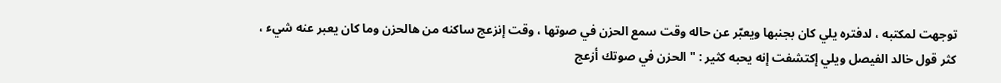توجهت لمكتبه ، لدفتره يلي كان بجنبها ويعبّر عن حاله وقت سمع الحزن في صوتها ، وقت إنزعج ساكنه من هالحزن وما كان يعبر عنه شيء ، كثر قول خالد الفيصل ويلي إكتشفت إنه يحبه كثير : " الحزن في صوتك أزعج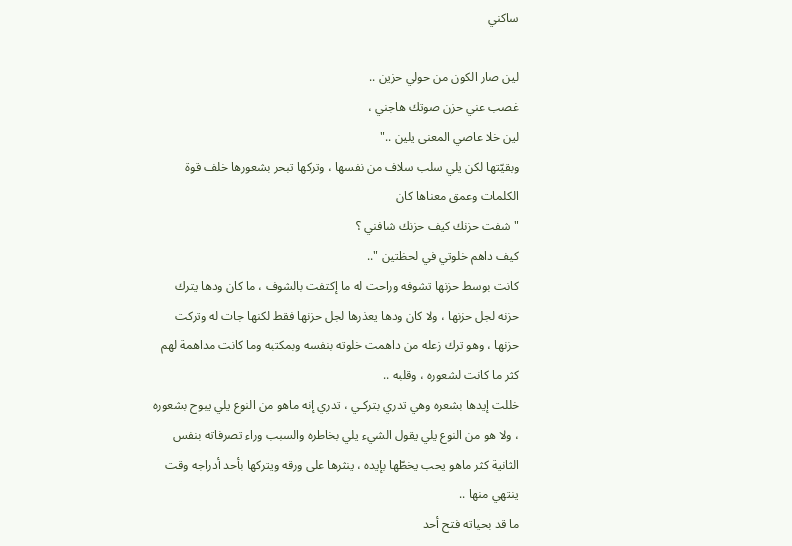ساكني

لين صار الكون من حولي حزين ..
غصب عني حزن صوتك هاجني ،
لين خلا عاصي المعنى يلين .."
وبقيّتها لكن يلي سلب سلاف من نفسها ، وتركها تبحر بشعورها خلف قوة الكلمات وعمق معناها كان
" شفت حزنك كيف حزنك شافني ؟
كيف داهم خلوتي في لحظتين "..
كانت بوسط حزنها تشوفه وراحت له ما إكتفت بالشوف ، ما كان ودها يترك حزنه لجل حزنها ، ولا كان ودها يعذرها لجل حزنها فقط لكنها جات له وتركت حزنها ، وهو ترك زعله من داهمت خلوته بنفسه وبمكتبه وما كانت مداهمة لهم كثر ما كانت لشعوره ، وقلبه ..
خللت إيدها بشعره وهي تدري بتركـي ، تدري إنه ماهو من النوع يلي يبوح بشعوره ، ولا هو من النوع يلي يقول الشيء يلي بخاطره والسبب وراء تصرفاته بنفس الثانية كثر ماهو يحب يخطّها بإيده ، ينثرها على ورقه ويتركها بأحد أدراجه وقت ينتهي منها ..
ما قد بحياته فتح أحد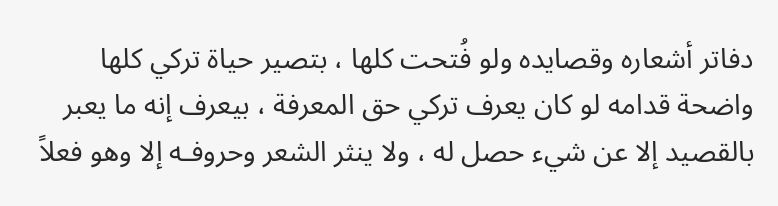دفاتر أشعاره وقصايده ولو فُتحت كلها ، بتصير حياة تركي كلها واضحة قدامه لو كان يعرف تركي حق المعرفة ، بيعرف إنه ما يعبر بالقصيد إلا عن شيء حصل له ، ولا ينثر الشعر وحروفـه إلا وهو فعلاً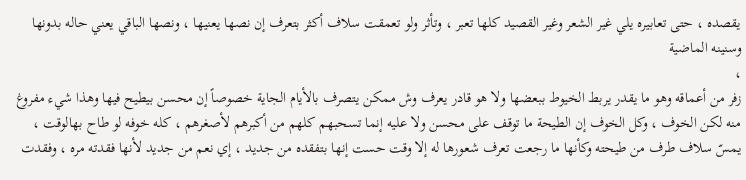يقصده ، حتى تعابيره يلي غير الشعر وغير القصيد كلها تعبر ، وتأثر ولو تعمقت سلاف أكثر بتعرف إن نصها يعنيها ، ونصها الباقي يعني حاله بدونها وسنينه الماضية
،
زفر من أعماقه وهو ما يقدر يربط الخيوط ببعضها ولا هو قادر يعرف وش ممكن يتصرف بالأيام الجاية خصوصاً إن محسن بيطيح فيها وهذا شيء مفروغ منه لكن الخوف ، وكل الخوف إن الطيحة ما توقف على محسن ولا عليه إنما تسحبهم كلهم من أكبرهم لأصغرهم ، كله خوفه لو طاح بهالوقت ، يمسّ سلاف طرف من طيحته وكأنها ما رجعت تعرف شعورها له إلا وقت حست إنها بتفقده من جديد ، إي نعم من جديد لأنها فقدته مره ، وفقدت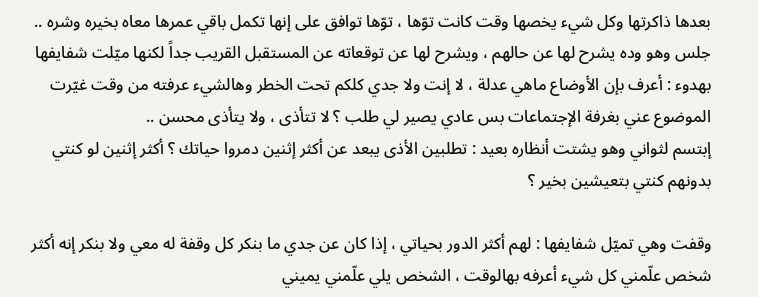بعدها ذاكرتها وكل شيء يخصها وقت كانت توّها ، توّها توافق على إنها تكمل باقي عمرها معاه بخيره وشره ..
جلس وهو وده يشرح لها عن حالهم ، ويشرح لها عن توقعاته عن المستقبل القريب جداً لكنها ميّلت شفايفها بهدوء : أعرف بإن الأوضاع ماهي عدلة ، لا إنت ولا جدي كلكم تحت الخطر وهالشيء عرفته من وقت غيّرت الموضوع عني بغرفة الإجتماعات بس عادي يصير لي طلب ؟ لا تتأذى ، ولا يتأذى محسن ..
إبتسم لثواني وهو يشتت أنظاره بعيد : تطلبين الأذى يبعد عن أكثر إثنين دمروا حياتك ؟ أكثر إثنين لو كنتي بدونهم كنتي بتعيشين بخير ؟

وقفت وهي تميّل شفايفها : لهم أكثر الدور بحياتي ، إذا كان عن جدي ما بنكر كل وقفة له معي ولا بنكر إنه أكثر شخص علّمني كل شيء أعرفه بهالوقت ، الشخص يلي علّمني يميني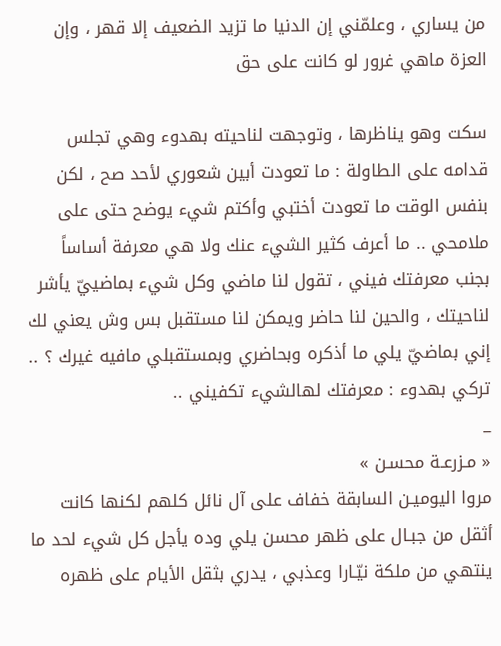من يساري ، وعلمّني إن الدنيا ما تزيد الضعيف إلا قهر ، وإن العزة ماهي غرور لو كانت على حق

سكت وهو يناظرها ، وتوجهت لناحيته بهدوء وهي تجلس قدامه على الطاولة : ما تعودت أبين شعوري لأحد صح ، لكن بنفس الوقت ما تعودت أختبي وأكتم شيء يوضح حتى على ملامحي .. ما أعرف كثير الشيء عنك ولا هي معرفة أساساً بجنب معرفتك فيني ، تقول لنا ماضي وكل شيء بماضييّ يأشر لناحيتك ، والحين لنا حاضر ويمكن لنا مستقبل بس وش يعني لك إني بماضيّ يلي ما أذكره وبحاضري وبمستقبلي مافيه غيرك ؟ ..
تركي بهدوء : معرفتك لهالشيء تكفيني ..
_
« مـزرعـة محسـن »
مروا اليوميـن السابقة خفاف على آل نائل كلهم لكنها كانت أثقل من جبـال على ظهر محسن يلي وده يأجل كل شيء لحد ما ينتهي من ملكة نيّـارا وعذبي ، يدري بثقل الأيام على ظهره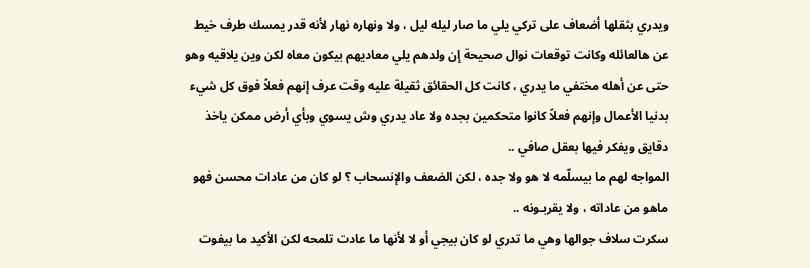ويدري بثقلها أضعاف على تركي يلي ما صار ليله ليل ، ولا ونهاره نهار لأنه قدر يمسك طرف خيط عن هالعائله وكانت توقعات نوال صحيحة إن ولدهم يلي معاديهم بيكون معاه لكن وين يلاقيه وهو حتى عن أهله مختفي ما يدري ، كانت كل الحقائق ثقيلة عليه وقت عرف إنهم فعلاً فوق كل شيء بدنيا الأعمال وإنهم فعلاً كانوا متحكمين بجده ولا عاد يدري وش يسوي وبأي أرض ممكن ياخذ دقايق ويفكر فيها بعقل صافي ..
المواجه لهم ما بيسلّمه لا هو ولا جده ، لكن الضعف والإنسحاب ؟ لو كان من عادات محسن فهو ماهو من عاداته ، ولا يقربـونه ..
سكرت سلاف جوالها وهي ما تدري لو كان بيجي أو لا لأنها ما عادت تلمحه لكن الأكيد ما بيفوت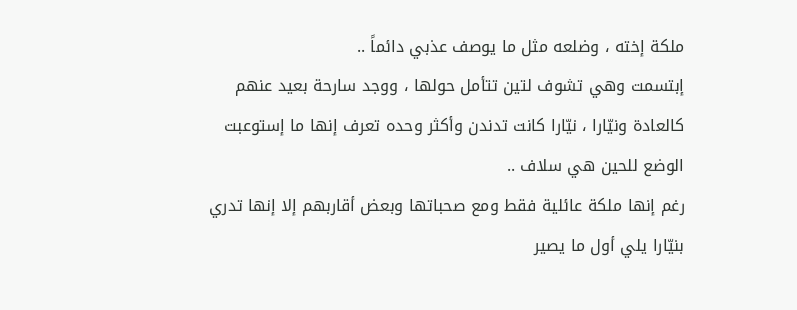ملكة إخته ، وضلعه مثل ما يوصف عذبي دائماً ..
إبتسمت وهي تشوف لتين تتأمل حولها ، ووجد سارحة بعيد عنهم كالعادة ونيّارا ، نيّارا كانت تدندن وأكثر وحده تعرف إنها ما إستوعبت الوضع للحين هي سلاف ..
رغم إنها ملكة عائلية فقط ومع صحباتها وبعض أقاربهم إلا إنها تدري بنيّارا يلي أول ما يصير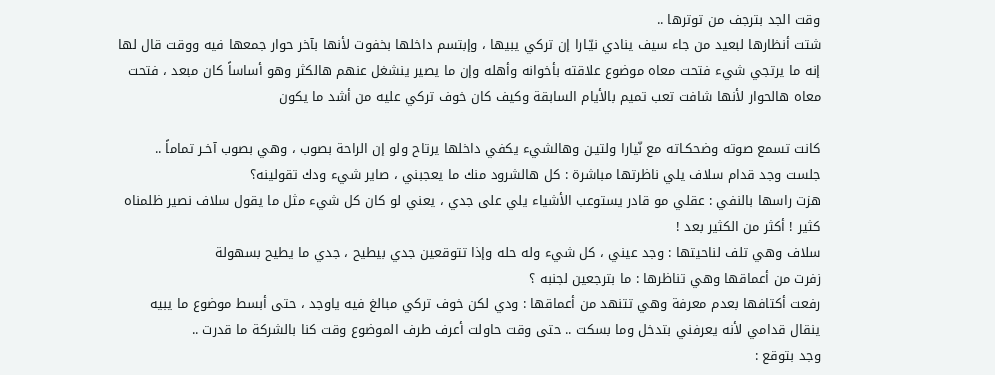وقت الجد بترجف من توترها ..
شتت أنظارها لبعيد من جاء سيف ينادي نيّـارا إن تركي يبيها ، وإبتسم داخلها بخفوت لأنها بآخر حوار جمعها فيه ووقت قال لها إنه ما يرتجي شيء فتحت معاه موضوع علاقته بأخوانه وأهله وإن ما يصير ينشغل عنهم هالكثر وهو أساساً كان مبعد ، فتحت معاه هالحوار لأنها شافت تعب تميم بالأيام السابقة وكيف كان خوف تركي عليه من أشد ما يكون

كانت تسمع صوته وضحكـاته مع نّيارا ولتيـن وهالشيء يكفي داخلها يرتاح ولو إن الراحة بصوب ، وهي بصوب آخـر تماماً ..
جلست وجد قدام سلاف يلي ناظرتها مباشرة : كل هالشرود منك ما يعجبني ، صاير شيء ودك تقولينه؟
هزت راسها بالنفي : عقلي مو قادر يستوعب الأشياء يلي على جدي ، يعني لو كان كل شيء مثل ما يقول سلاف نصير ظلمناه كثير ! أكثر من الكثير بعد !
سلاف وهي تلف لناحيتها : وجد عيني ، كل شيء وله حله وإذا تتوقعين جدي بيطيح ، جدي ما يطيح بسهولة
زفرت من أعماقها وهي تناظرها : ما بترجعين لجنبه ؟
رفعت أكتافها بعدم معرفة وهي تتنهد من أعماقها : ودي لكن خوف تركي مبالغ فيه ياوجد ، حتى أبسط موضوع ما يبيه ينقال قدامي لأنه يعرفني بتدخل وما بسكت .. حتى وقت حاولت أعرف طرف الموضوع وقت كنا بالشركة ما قدرت ..
وجد بتوقع :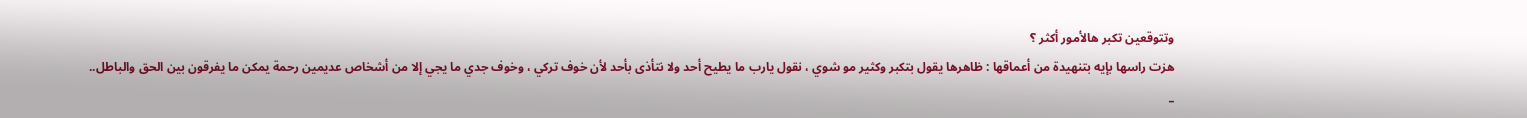وتتوقعين تكبر هالأمور أكثر ؟
هزت راسها بإيه بتنهيدة من أعماقها : ظاهرها يقول بتكبر وكثير مو شوي ، نقول يارب ما يطيح أحد ولا نتأذى بأحد لأن خوف تركي ، وخوف جدي ما يجي إلا من أشخاص عديمين رحمة يمكن ما يفرقون بين الحق والباطل..
_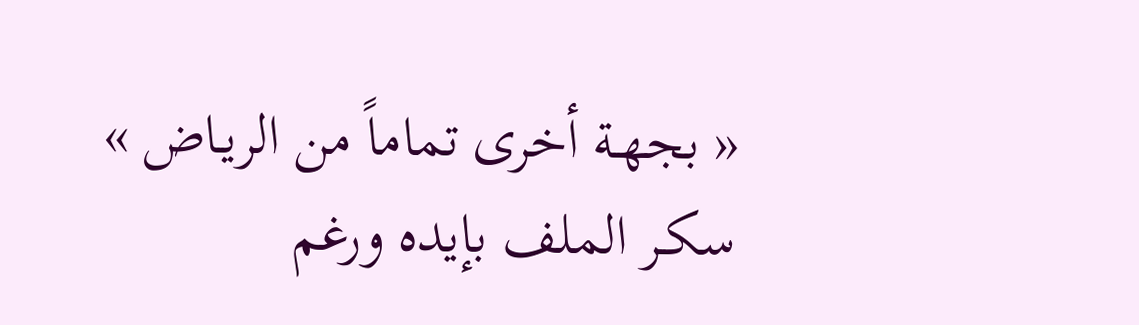« بجهـة أخرى تماماً من الريـاض »
سكـر الملف بإيده ورغم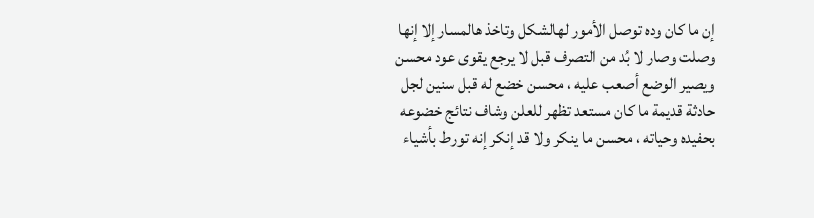إن ما كان وده توصل الأمور لهالشكل وتاخذ هالمسار إلا إنها وصلت وصار لا بُد من التصرف قبل لا يرجع يقوى عود محسن ويصير الوضع أصعب عليه ، محسن خضع له قبل سنين لجل حادثة قديمة ما كان مستعد تظهر للعلن وشاف نتائج خضوعه بحفيده وحياته ، محسن ما ينكر ولا قد إنكر إنه تورط بأشياء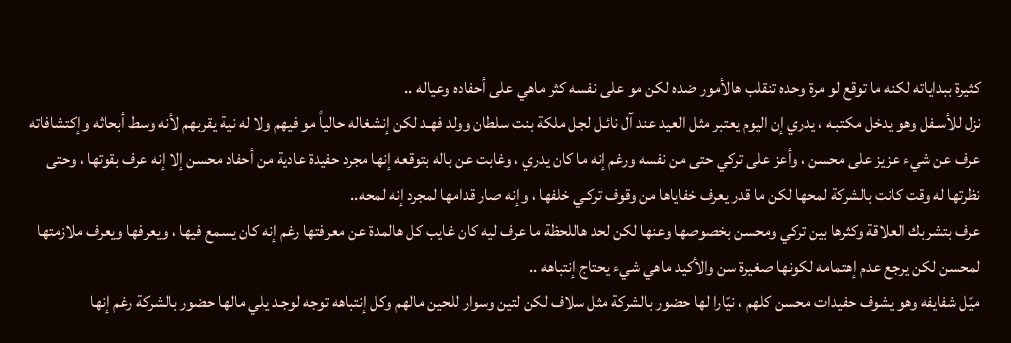كثيرة ببداياته لكنه ما توقع لو مرة وحده تنقلب هالأمور ضده لكن مو على نفسه كثر ماهي على أحفاده وعياله ..
نزل للأسـفل وهو يدخل مكتبـه ، يدري إن اليوم يعتبر مثل العيد عند آل نائـل لجل ملكة بنت سلطان وولد فهـد لكن إنشغاله حالياً مو فيهم ولا له نية يقربهم لأنه وسط أبحاثه وإكتشافاته عرف عن شيء عزيز على محسن ، وأعز على تركي حتى من نفسه ورغم إنه ما كان يدري ، وغابت عن باله بتوقعه إنها مجرد حفيدة عادية من أحفاد محسن إلا إنه عرف بقوتها ، وحتى نظرتها له وقت كانت بالشركة لمحها لكن ما قدر يعرف خفاياها من وقوف تركـي خلفها ، وإنه صار قدامها لمجرد إنه لمحه..
عرف بتشربك العلاقة وكثرها بين تركي ومحسن بخصوصها وعنها لكن لحد هاللحظة ما عرف ليه كان غايب كل هالمدة عن معرفتها رغم إنه كان يسمع فيها ، ويعرفها ويعرف ملازمتها لمحسن لكن يرجع عدم إهتمامه لكونها صغيرة سن والأكيد ماهي شيء يحتاج إنتباهه ..
ميّل شفايفه وهو يشوف حفيدات محسن كلهم ، نيّارا لها حضور بالشركة مثل سلاف لكن لتين وسوار للحين مالهم وكل إنتباهه توجه لوجـد يلي مالها حضور بالشركة رغم إنها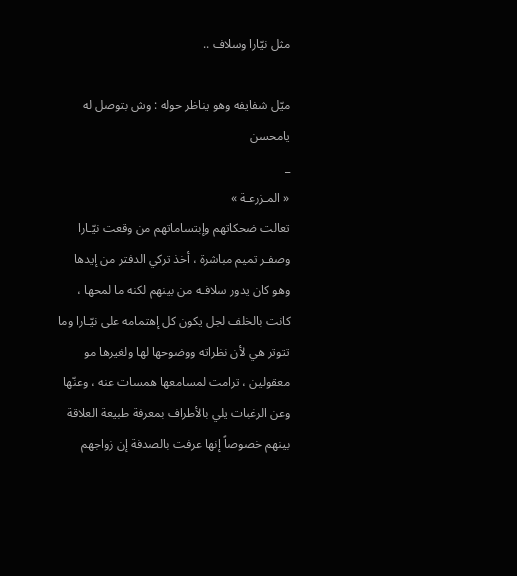مثل نيّارا وسلاف ..

ميّل شفايفه وهو يناظر حوله : وش بتوصل له يامحسن
_
« المـزرعـة »
تعالت ضحكاتهم وإبتساماتهم من وقعت نيّـارا وصفـر تميم مباشرة ، أخذ تركي الدفتر من إيدها وهو كان يدور سلافـه من بينهم لكنه ما لمحها ، كانت بالخلف لجل يكون كل إهتمامه على نيّـارا وما تتوتر هي لأن نظراته ووضوحها لها ولغيرها مو معقولين ، ترامت لمسامعها همسات عنه ، وعنّها وعن الرغبات يلي بالأطراف بمعرفة طبيعة العلاقة بينهم خصوصاً إنها عرفت بالصدفة إن زواجهم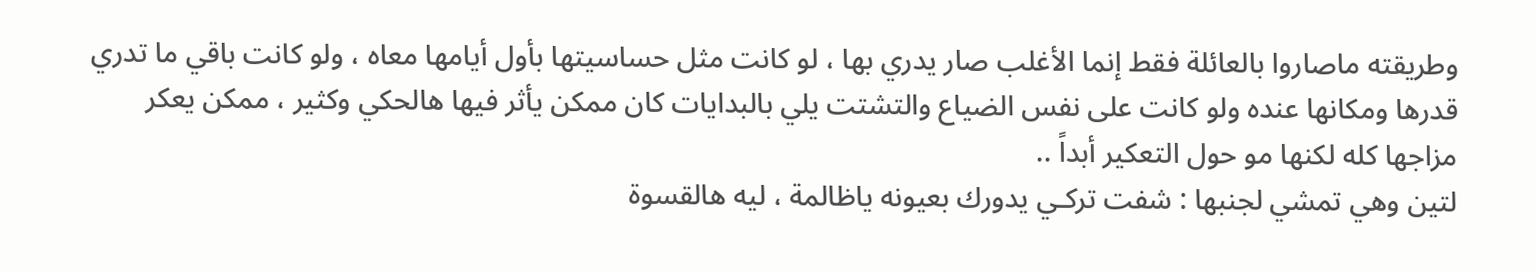وطريقته ماصاروا بالعائلة فقط إنما الأغلب صار يدري بها ، لو كانت مثل حساسيتها بأول أيامها معاه ، ولو كانت باقي ما تدري قدرها ومكانها عنده ولو كانت على نفس الضياع والتشتت يلي بالبدايات كان ممكن يأثر فيها هالحكي وكثير ، ممكن يعكر مزاجها كله لكنها مو حول التعكير أبداً ..
لتين وهي تمشي لجنبها : شفت تركـي يدورك بعيونه ياظالمة ، ليه هالقسوة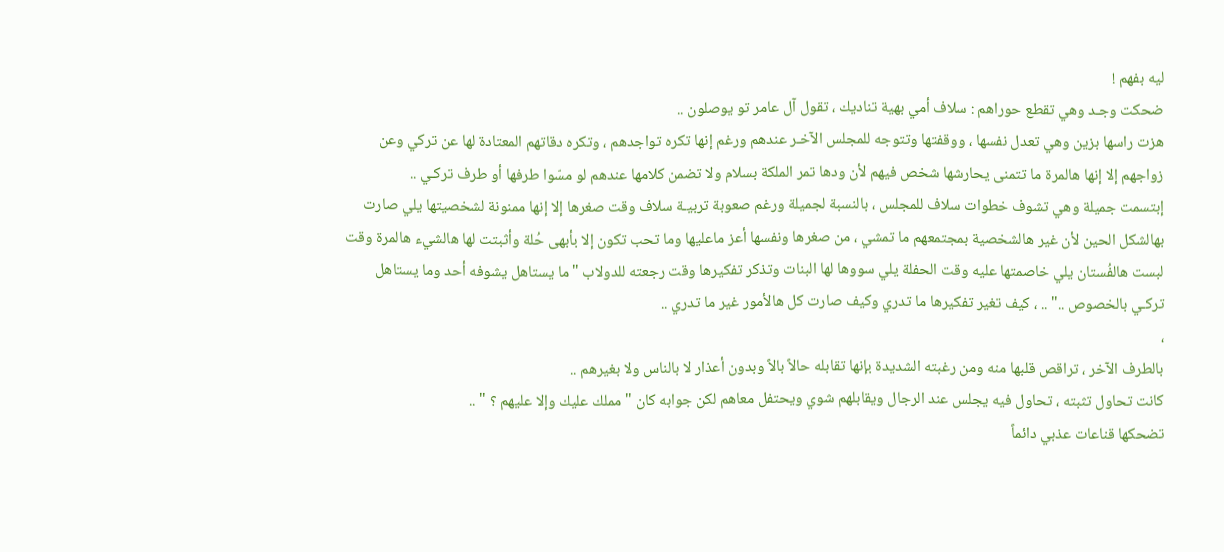ليه بفهم !
ضحكت وجـد وهي تقطع حوراهم : سلاف أمي بهية تناديك ، تقول آل عامر تو يوصلون ..
هزت راسها بزين وهي تعدل نفسها ، ووقفتها وتتوجه للمجلس الآخـر عندهم ورغم إنها تكره تواجدهم ، وتكره دقاتهم المعتادة لها عن تركي وعن زواجهم إلا إنها هالمرة ما تتمنى يحارشها شخص فيهم لأن ودها تمر الملكة بسلام ولا تضمن كلامها عندهم لو مسّوا طرفها أو طرف تركـي ..
إبتسمت جميلة وهي تشوف خطوات سلاف للمجلس ، بالنسبة لجميلة ورغم صعوبة تربيـة سلاف وقت صغرها إلا إنها ممنونة لشخصيتها يلي صارت بهالشكل الحين لأن غير هالشخصية بمجتمعهم ما تمشي ، من صغرها ونفسها أعز ماعليها وما تحب تكون إلا بأبهى حُلة وأثبتت لها هالشيء هالمرة وقت لبست هالفُستان يلي خاصمتها عليه وقت الحفلة يلي سووها لها البنات وتذكر تفكيرها وقت رجعته للدولاب "ما يستاهل يشوفه أحد وما يستاهل تركـي بالخصوص .." .. ، كيف تغير تفكيرها ما تدري وكيف صارت كل هالأمور غير ما تدري ..
،
بالطرف الآخر ، تراقص قلبها منه ومن رغبته الشديدة بإنها تقابله حالاً بالاً وبدون أعذار لا بالناس ولا بغيرهم ..
كانت تحاول تثبته ، تحاول فيه يجلس عند الرجال ويقابلهم شوي ويحتفل معاهم لكن جوابه كان " مملك عليك وإلا عليهم ؟ " ..
تضحكها قناعات عذبي دائماً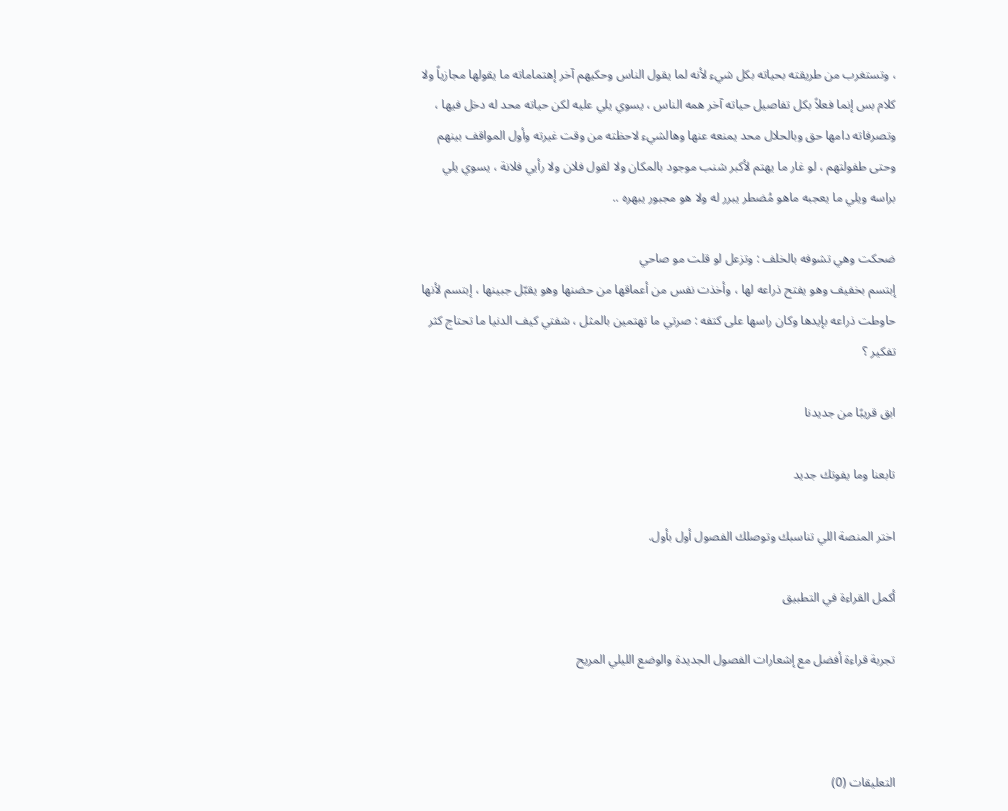، وتستغرب من طريقته بحياته بكل شيء لأنه لما يقول الناس وحكيهم آخر إهتماماته ما يقولها مجازياً ولا كلام بس إنما فعلاً بكل تفاصيل حياته آخر همه الناس ، يسوي يلي عليه لكن حياته محد له دخل فيها ، وتصرفاته دامها حق وبالحلال محد يمنعه عنها وهالشيء لاحظته من وقت غيرته وأول المواقف بينهم وحتى طفولتهم ، لو غار ما يهتم لأكبر شنب موجود بالمكان ولا لقول فلان ولا رأيي فلانة ، يسوي يلي براسه ويلي ما يعجبه ماهو مُضطر يبرر له ولا هو مجبور يبهره ..

ضحكت وهي تشوفه بالخلف : وتزعل لو قلت مو صاحي
إبتسم بخفيف وهو يفتح ذراعه لها ، وأخذت نفس من أعماقها من حضنها وهو يقبّل جبينها ، إبتسم لأنها حاوطت ذراعه بإيدها وكان راسها على كتفه : صرتي ما تهتمين بالمثل ، شفتي كيف الدنيا ما تحتاج كثر تفكير ؟

ابق قريبًا من جديدنا

تابعنا وما يفوتك جديد

اختر المنصة اللي تناسبك وتوصلك الفصول أول بأول.

أكمل القراءة في التطبيق

تجربة قراءة أفضل مع إشعارات الفصول الجديدة والوضع الليلي المريح



التعليقات (0)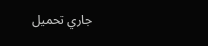جاري تحميل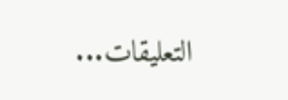التعليقات...